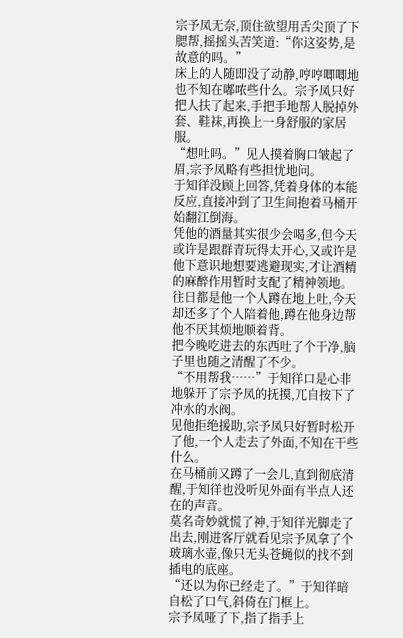宗予凤无奈,顶住欲望用舌尖顶了下腮帮,摇摇头苦笑道:“你这姿势,是故意的吗。”
床上的人随即没了动静,哼哼唧唧地也不知在嘟哝些什么。宗予凤只好把人扶了起来,手把手地帮人脱掉外套、鞋袜,再换上一身舒服的家居服。
“想吐吗。”见人摸着胸口皱起了眉,宗予凤略有些担忧地问。
于知徉没顾上回答,凭着身体的本能反应,直接冲到了卫生间抱着马桶开始翻江倒海。
凭他的酒量其实很少会喝多,但今天或许是跟群青玩得太开心,又或许是他下意识地想要逃避现实,才让酒精的麻醉作用暂时支配了精神领地。
往日都是他一个人蹲在地上吐,今天却还多了个人陪着他,蹲在他身边帮他不厌其烦地顺着背。
把今晚吃进去的东西吐了个干净,脑子里也随之清醒了不少。
“不用帮我……”于知徉口是心非地躲开了宗予凤的抚摸,兀自按下了冲水的水阀。
见他拒绝援助,宗予凤只好暂时松开了他,一个人走去了外面,不知在干些什么。
在马桶前又蹲了一会儿,直到彻底清醒,于知徉也没听见外面有半点人还在的声音。
莫名奇妙就慌了神,于知徉光脚走了出去,刚进客厅就看见宗予凤拿了个玻璃水壶,像只无头苍蝇似的找不到插电的底座。
“还以为你已经走了。”于知徉暗自松了口气,斜倚在门框上。
宗予凤哑了下,指了指手上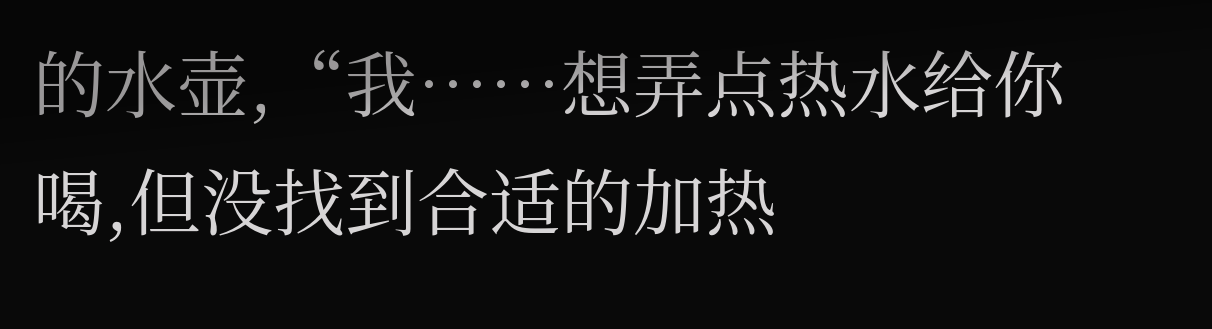的水壶,“我……想弄点热水给你喝,但没找到合适的加热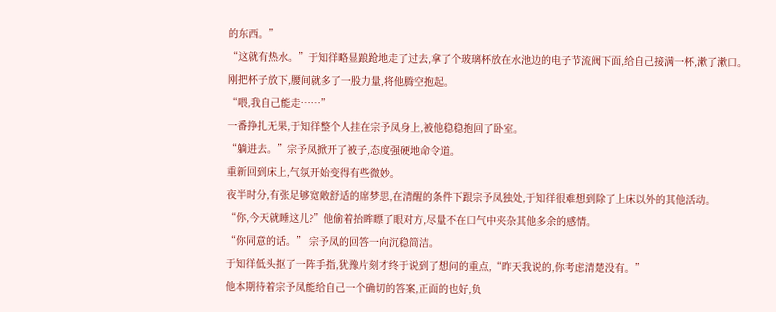的东西。”
“这就有热水。”于知徉略显踉跄地走了过去,拿了个玻璃杯放在水池边的电子节流阀下面,给自己接满一杯,漱了漱口。
刚把杯子放下,腰间就多了一股力量,将他腾空抱起。
“喂,我自己能走……”
一番挣扎无果,于知徉整个人挂在宗予凤身上,被他稳稳抱回了卧室。
“躺进去。”宗予凤掀开了被子,态度强硬地命令道。
重新回到床上,气氛开始变得有些微妙。
夜半时分,有张足够宽敞舒适的席梦思,在清醒的条件下跟宗予凤独处,于知徉很难想到除了上床以外的其他活动。
“你,今天就睡这儿?”他偷着抬眸瞟了眼对方,尽量不在口气中夹杂其他多余的感情。
“你同意的话。” 宗予凤的回答一向沉稳简洁。
于知徉低头抠了一阵手指,犹豫片刻才终于说到了想问的重点,“昨天我说的,你考虑清楚没有。”
他本期待着宗予凤能给自己一个确切的答案,正面的也好,负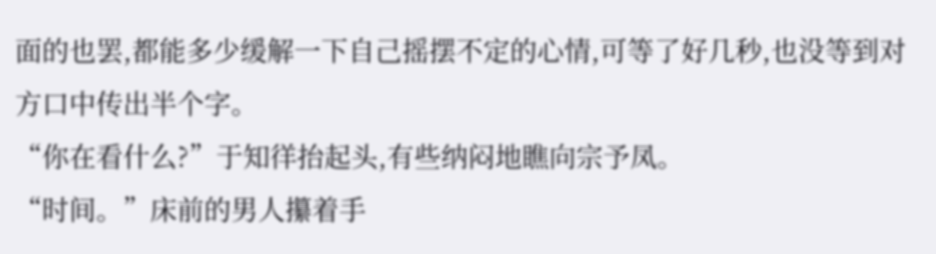面的也罢,都能多少缓解一下自己摇摆不定的心情,可等了好几秒,也没等到对方口中传出半个字。
“你在看什么?”于知徉抬起头,有些纳闷地瞧向宗予凤。
“时间。”床前的男人攥着手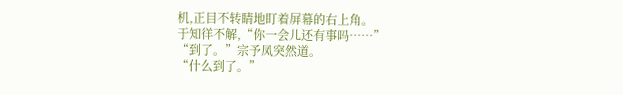机,正目不转睛地盯着屏幕的右上角。
于知徉不解,“你一会儿还有事吗……”
“到了。”宗予凤突然道。
“什么到了。”